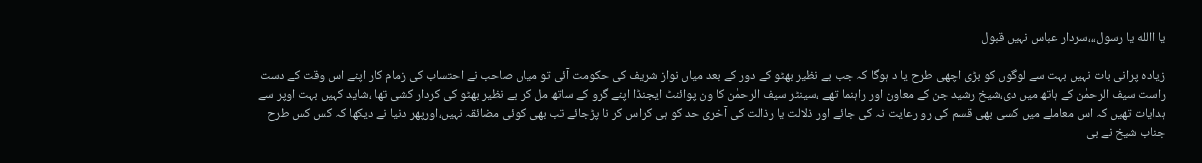یا االله یا رسول،،،سردار عباس نہیں قبول

زیادہ پرانی بات نہیں بہت سے لوگوں کو بڑی اچھی طرح یا د ہوگا کہ جب بے نظیر بھٹو کے دور کے بعد میاں نواز شریف کی حکومت آئی تو میاں صاحب نے احتساب کی زمام کار اپنے اس وقت کے دست راست سیف الرحمٰن کے ہاتھ میں دی،شیخ رشید جن کے معاون اور راہنما تھے ،سینٹر سیف الرحمٰن کا ون پوائنٹ ایجنڈا اپنے گرو کے ساتھ مل کر بے نظیر بھٹو کی کردار کشی تھا ،شاید کہیں بہت اوپر سے ہدایات تھیں کہ اس معاملے میں کسی بھی قسم کی رو رعایت نہ کی جائے اور ذلالت یا رذالت کی آخری حد کو ہی کراس کر نا پڑجائے تب بھی کوئی مضائقہ نہیں،اورپھر دنیا نے دیکھا کہ کس کس طرح جناب شیخ نے بی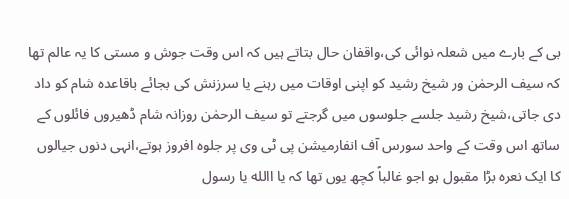بی کے بارے میں شعلہ نوائی کی،واقفان حال بتاتے ہیں کہ اس وقت جوش و مستی کا یہ عالم تھا کہ سیف الرحمٰن ور شیخ رشید کو اپنی اوقات میں رہنے یا سرزنش کی بجائے باقاعدہ شام کو داد دی جاتی،شیخ رشید جلسے جلوسوں میں گرجتے تو سیف الرحمٰن روزانہ شام ڈھیروں فائلوں کے ساتھ اس وقت کے واحد سورس آف انفارمیشن پی ٹی وی پر جلوہ افروز ہوتے،انہی دنوں جیالوں کا ایک نعرہ بڑا مقبول ہو اجو غالباً کچھ یوں تھا کہ یا االله یا رسول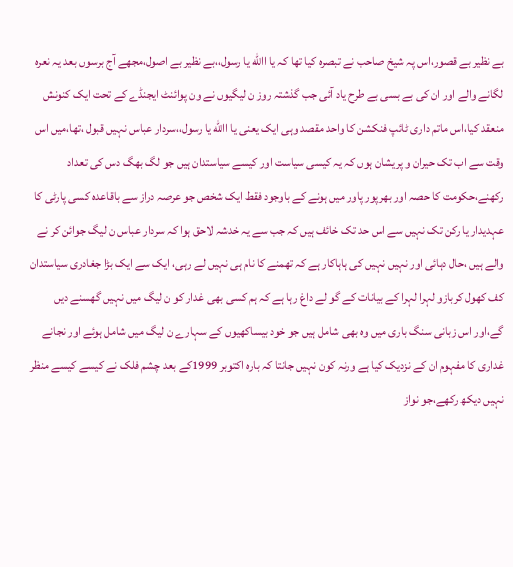بے نظیر بے قصور،اس پہ شیخ صاحب نے تبصرہ کیا تھا کہ یا االله یا رسول،،بے نظیر بے اصول،مجھے آج برسوں بعد یہ نعرہ لگانے والے اور ان کی بے بسی بے طرح یاد آئی جب گذشتہ روز ن لیگیوں نے ون پوائنٹ ایجنڈے کے تحت ایک کنونش منعقد کیا،اس ماتم داری ٹائپ فنکشن کا واحد مقصد وہی ایک یعنی یا االله یا رسول،،سردار عباس نہیں قبول ،تھا،میں اس وقت سے اب تک حیران و پریشان ہوں کہ یہ کیسی سیاست اور کیسے سیاستدان ہیں جو لگ بھگ دس کی تعداد رکھنے،حکومت کا حصہ اور بھرپور پاور میں ہونے کے باوجود فقط ایک شخص جو عرصہ دراز سے باقاعدہ کسی پارٹی کا عہدیدار یا رکن تک نہیں سے اس حد تک خائف ہیں کہ جب سے یہ خدشہ لاحق ہوا کہ سردار عباس ن لیگ جوائن کر نے والے ہیں ،حال دہائی اور نہیں نہیں کی ہاہاکار ہے کہ تھمنے کا نام ہی نہیں لے رہی، ایک سے ایک بڑا جغادری سیاستدان کف کھول کربازو لہرا لہرا کے بیانات کے گو لے داغ رہا ہے کہ ہم کسی بھی غدار کو ن لیگ میں نہیں گھسنے دیں گے،اور اس زبانی سنگ باری میں وہ بھی شامل ہیں جو خود بیساکھیوں کے سہارے ن لیگ میں شامل ہوئے اور نجانے غداری کا مفہوم ان کے نزدیک کیا ہے ورنہ کون نہیں جانتا کہ بارہ اکتوبر 1999کے بعد چشم فلک نے کیسے کیسے منظر نہیں دیکھ رکھے،جو نواز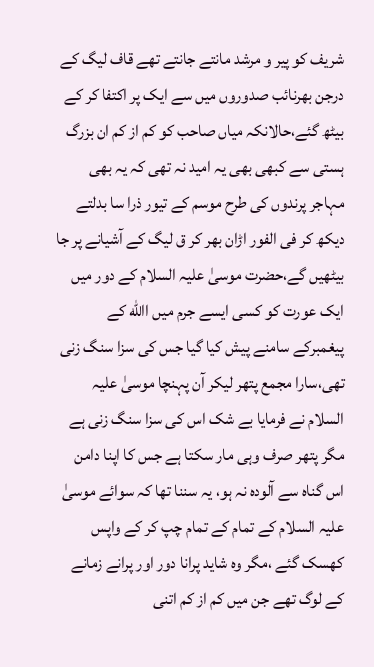شریف کو پیر و مرشد مانتے جانتے تھے قاف لیگ کے درجن بھرنائب صدوروں میں سے ایک پر اکتفا کر کے بیٹھ گئے،حالانکہ میاں صاحب کو کم از کم ان بزرگ ہستی سے کبھی بھی یہ امید نہ تھی کہ یہ بھی مہاجر پرندوں کی طرح موسم کے تیور ذرا سا بدلتے دیکھ کر فی الفور اڑان بھر کر ق لیگ کے آشیانے پر جا بیٹھیں گے،حضرت موسیٰ علیہ السلام کے دور میں ایک عورت کو کسی ایسے جرم میں االله کے پیغمبرکے سامنے پیش کیا گیا جس کی سزا سنگ زنی تھی،سارا مجمع پتھر لیکر آن پہنچا موسیٰ علیہ السلام نے فرمایا بے شک اس کی سزا سنگ زنی ہے مگر پتھر صرف وہی مار سکتا ہے جس کا اپنا دامن اس گناہ سے آلودہ نہ ہو، یہ سننا تھا کہ سوائے موسیٰ علیہ السلام کے تمام کے تمام چپ کر کے واپس کھسک گئے ،مگر وہ شاید پرانا دور اور پرانے زمانے کے لوگ تھے جن میں کم از کم اتنی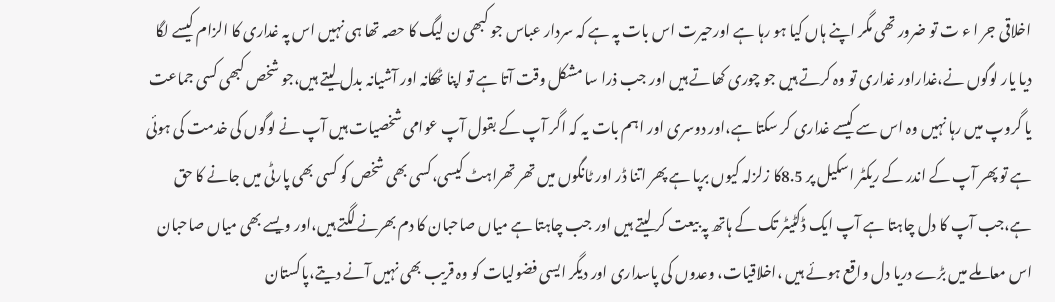اخلاقی جر ا ء ت تو ضرور تھی مگر اپنے ہاں کیا ہو رہا ہے اورحیرت اس بات پہ ہے کہ سردار عباس جو کبھی ن لیگ کا حصہ تھا ہی نہیں اس پہ غداری کا الزام کیسے لگا دیا یار لوگوں نے،غداراور غداری تو وہ کرتے ہیں جو چوری کھاتے ہیں اور جب ذرا سا مشکل وقت آتا ہے تو اپنا ٹھکانہ اور آشیانہ بدل لیتے ہیں،جو شخص کبھی کسی جماعت یا گروپ میں رہا نہیں وہ اس سے کیسے غداری کر سکتا ہے،اور دوسری اور اہم بات یہ کہ اگر آپ کے بقول آپ عوامی شخصیات ہیں آپ نے لوگوں کی خدمت کی ہوئی ہے تو پھر آپ کے اندر کے ریکٹر اسکیل پر 8.5کا زلزلہ کیوں برپا ہے پھر اتنا ڈر اور ٹانگوں میں تھر تھراہٹ کیسی،کسی بھی شخص کو کسی بھی پارٹی میں جانے کا حق ہے،جب آپ کا دل چاہتا ہے آپ ایک ڈکٹیٹر تک کے ہاتھ پہ بیعت کر لیتے ہیں اور جب چاہتا ہے میاں صاحبان کا دم بھرنے لگتے ہیں،اور ویسے بھی میاں صاحبان اس معاملے میں بڑے دریا دل واقع ہوئے ہیں ،اخلاقیات، وعدوں کی پاسداری اور دیگر ایسی فضولیات کو وہ قریب بھی نہیں آنے دیتے،پاکستان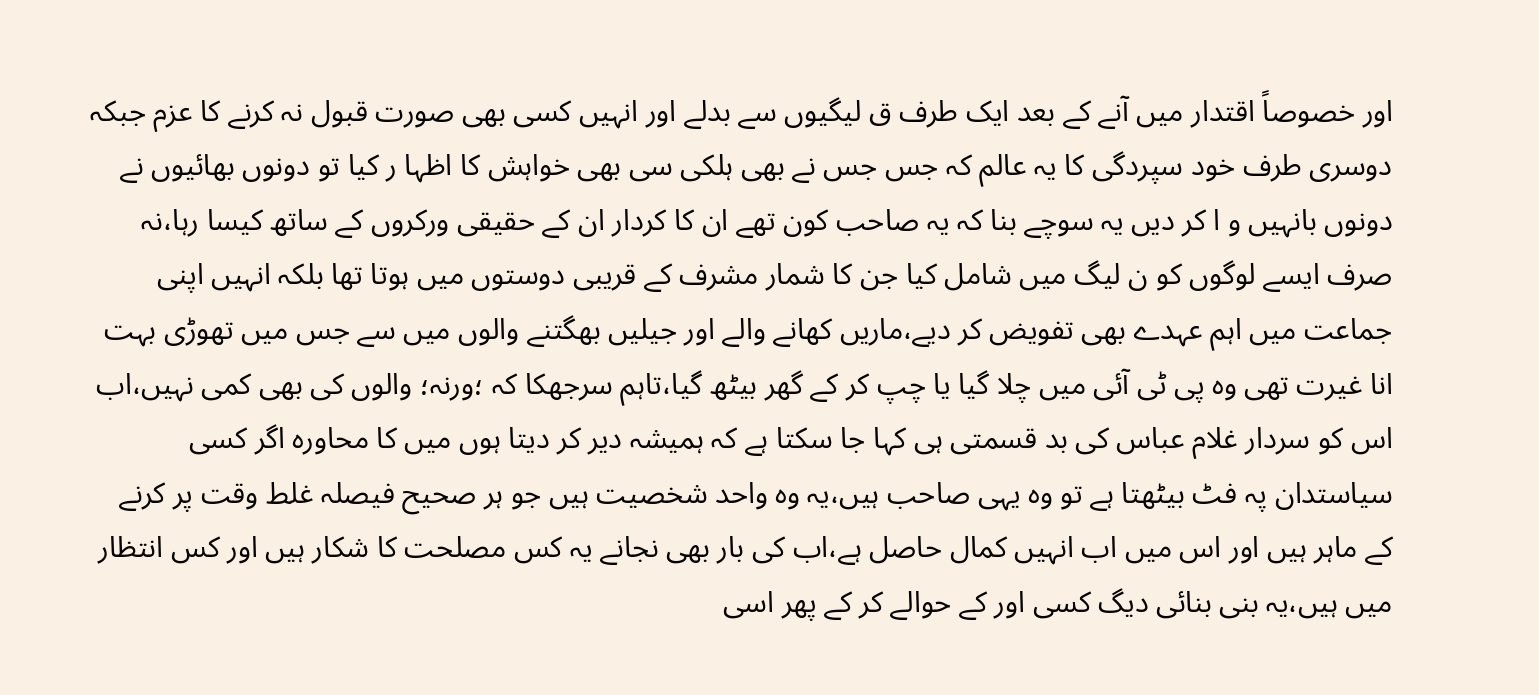اور خصوصاً اقتدار میں آنے کے بعد ایک طرف ق لیگیوں سے بدلے اور انہیں کسی بھی صورت قبول نہ کرنے کا عزم جبکہ دوسری طرف خود سپردگی کا یہ عالم کہ جس جس نے بھی ہلکی سی بھی خواہش کا اظہا ر کیا تو دونوں بھائیوں نے دونوں بانہیں و ا کر دیں یہ سوچے بنا کہ یہ صاحب کون تھے ان کا کردار ان کے حقیقی ورکروں کے ساتھ کیسا رہا،نہ صرف ایسے لوگوں کو ن لیگ میں شامل کیا جن کا شمار مشرف کے قریبی دوستوں میں ہوتا تھا بلکہ انہیں اپنی جماعت میں اہم عہدے بھی تفویض کر دیے،ماریں کھانے والے اور جیلیں بھگتنے والوں میں سے جس میں تھوڑی بہت انا غیرت تھی وہ پی ٹی آئی میں چلا گیا یا چپ کر کے گھر بیٹھ گیا،تاہم سرجھکا کہ ؛ورنہ؛ والوں کی بھی کمی نہیں،اب اس کو سردار غلام عباس کی بد قسمتی ہی کہا جا سکتا ہے کہ ہمیشہ دیر کر دیتا ہوں میں کا محاورہ اگر کسی سیاستدان پہ فٹ بیٹھتا ہے تو وہ یہی صاحب ہیں،یہ وہ واحد شخصیت ہیں جو ہر صحیح فیصلہ غلط وقت پر کرنے کے ماہر ہیں اور اس میں اب انہیں کمال حاصل ہے،اب کی بار بھی نجانے یہ کس مصلحت کا شکار ہیں اور کس انتظار میں ہیں،یہ بنی بنائی دیگ کسی اور کے حوالے کر کے پھر اسی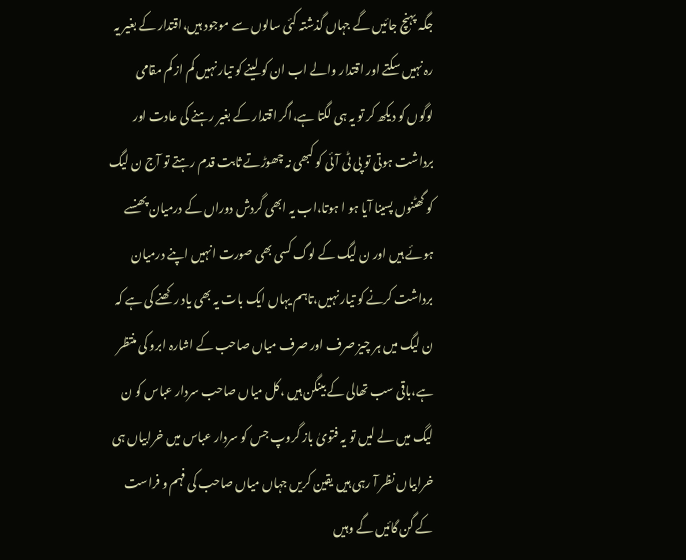جگہ پہنچ جائیں گے جہاں گذشتہ کئی سالوں سے موجود ہیں،اقتدار کے بغیر یہ رہ نہیں سکتے اور اقتدار والے اب ان کو لینے کو تیار نہیں کم از کم مقامی لوگوں کو دیکھ کر تو یہ ہی لگتا ہے،اگر اقتدار کے بغیر رہنے کی عادت اور برداشت ہوتی تو پی ٹی آئی کو کبھی نہ چھوڑتے ثابت قدم رہتے تو آج ن لیگ کو گھٹنوں پسینا آیا ہو ا ہوتا،اب یہ ابھی گردش دوراں کے درمیان پھنسے ہوئے ہیں اور ن لیگ کے لوگ کسی بھی صورت انہیں اپنے درمیان برداشت کرنے کو تیار نہیں،تاہم یہاں ایک بات یہ بھی یاد رکھنے کی ہے کہ ن لیگ میں ہر چیز صرف اور صرف میاں صاحب کے اشارہ ابرو کی منتظر ہے،باقی سب تھالی کے بینگن ہیں ،کل میاں صاحب سردار عباس کو ن لیگ میں لے لیں تو یہ فتویٰ باز گروپ جس کو سردار عباس میں خرابیاں ہی خرابیاں نظر آ رہی ہیں یقین کریں جہاں میاں صاحب کی فہم و فراست کے گن گائیں گے وہیں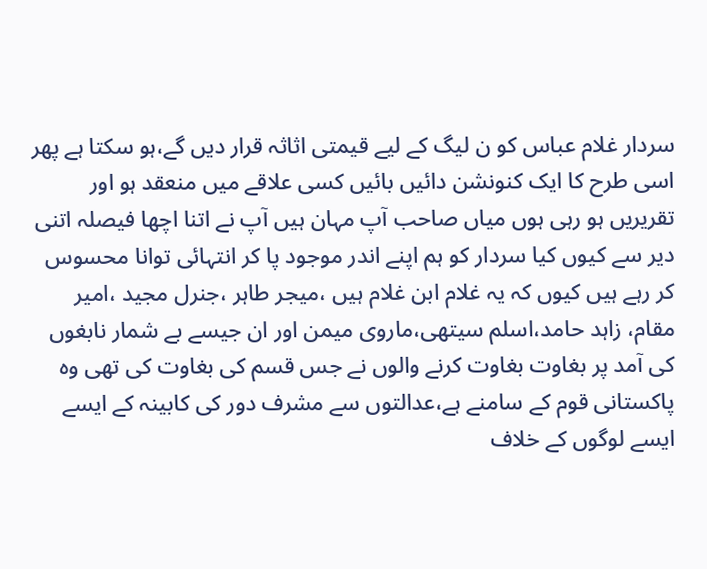سردار غلام عباس کو ن لیگ کے لیے قیمتی اثاثہ قرار دیں گے،ہو سکتا ہے پھر اسی طرح کا ایک کنونشن دائیں بائیں کسی علاقے میں منعقد ہو اور تقریریں ہو رہی ہوں میاں صاحب آپ مہان ہیں آپ نے اتنا اچھا فیصلہ اتنی دیر سے کیوں کیا سردار کو ہم اپنے اندر موجود پا کر انتہائی توانا محسوس کر رہے ہیں کیوں کہ یہ غلام ابن غلام ہیں ،میجر طاہر ،جنرل مجید ،امیر مقام، زاہد حامد،اسلم سیتھی،ماروی میمن اور ان جیسے بے شمار نابغوں کی آمد پر بغاوت بغاوت کرنے والوں نے جس قسم کی بغاوت کی تھی وہ پاکستانی قوم کے سامنے ہے،عدالتوں سے مشرف دور کی کابینہ کے ایسے ایسے لوگوں کے خلاف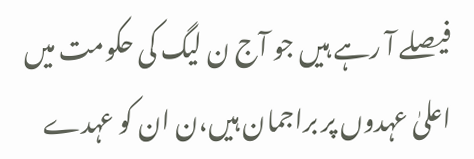فیصلے آ رہے ہیں جو آج ن لیگ کی حکومت میں اعلیٰ عہدوں پر براجمان ہیں،ن ان کو عہدے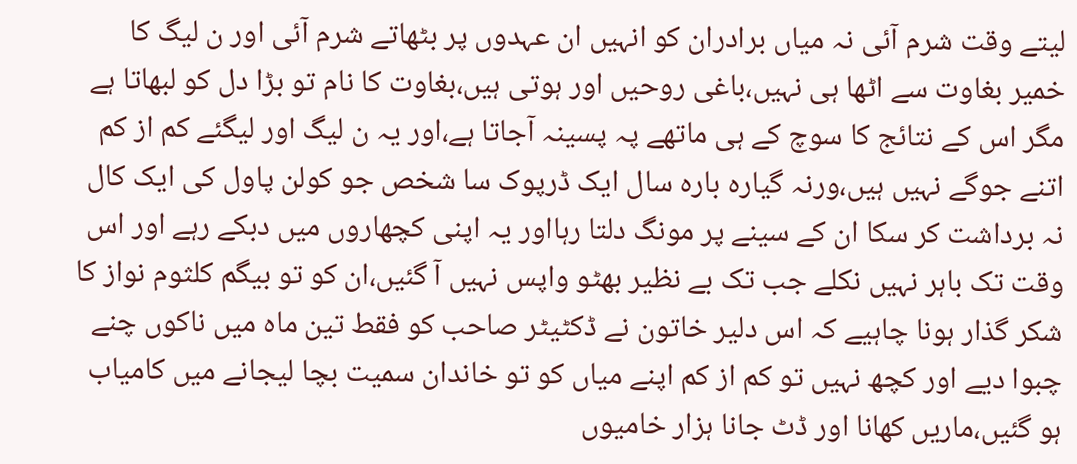لیتے وقت شرم آئی نہ میاں برادران کو انہیں ان عہدوں پر بٹھاتے شرم آئی اور ن لیگ کا خمیر بغاوت سے اٹھا ہی نہیں،باغی روحیں اور ہوتی ہیں،بغاوت کا نام تو بڑا دل کو لبھاتا ہے مگر اس کے نتائج کا سوچ کے ہی ماتھے پہ پسینہ آجاتا ہے،اور یہ ن لیگ اور لیگئے کم از کم اتنے جوگے نہیں ہیں،ورنہ گیارہ بارہ سال ایک ڈرپوک سا شخص جو کولن پاول کی ایک کال نہ برداشت کر سکا ان کے سینے پر مونگ دلتا رہااور یہ اپنی کچھاروں میں دبکے رہے اور اس وقت تک باہر نہیں نکلے جب تک بے نظیر بھٹو واپس نہیں آ گئیں،ان کو تو بیگم کلثوم نواز کا شکر گذار ہونا چاہیے کہ اس دلیر خاتون نے ڈکٹیٹر صاحب کو فقط تین ماہ میں ناکوں چنے چبوا دیے اور کچھ نہیں تو کم از کم اپنے میاں کو تو خاندان سمیت بچا لیجانے میں کامیاب ہو گئیں،ماریں کھانا اور ڈٹ جانا ہزار خامیوں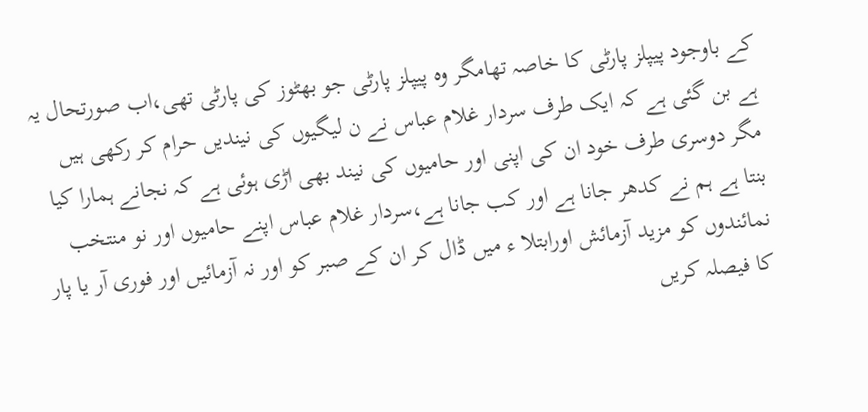کے باوجود پیپلز پارٹی کا خاصہ تھامگر وہ پیپلز پارٹی جو بھٹوز کی پارٹی تھی،اب صورتحال یہ ہے بن گئی ہے کہ ایک طرف سردار غلام عباس نے ن لیگیوں کی نیندیں حرام کر رکھی ہیں مگر دوسری طرف خود ان کی اپنی اور حامیوں کی نیند بھی اڑی ہوئی ہے کہ نجانے ہمارا کیا بنتا ہے ہم نے کدھر جانا ہے اور کب جانا ہے،سردار غلام عباس اپنے حامیوں اور نو منتخب نمائندوں کو مزید آزمائش اورابتلا ء میں ڈال کر ان کے صبر کو اور نہ آزمائیں اور فوری آر یا پار کا فیصلہ کریں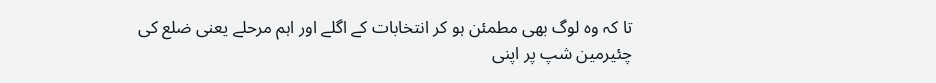تا کہ وہ لوگ بھی مطمئن ہو کر انتخابات کے اگلے اور اہم مرحلے یعنی ضلع کی چئیرمین شپ پر اپنی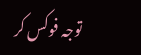توجہ فوکس کر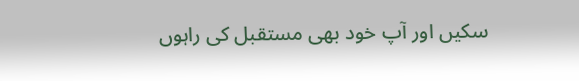سکیں اور آپ خود بھی مستقبل کی راہوں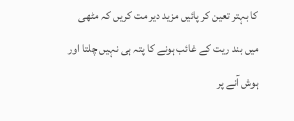کا بہتر تعین کر پائیں مزید دیر مت کریں کہ مٹھی میں بند ریت کے غائب ہونے کا پتہ ہی نہیں چلتا اور ہوش آنے پر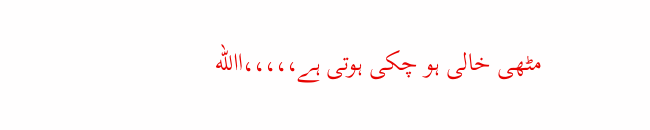مٹھی خالی ہو چکی ہوتی ہے،،،،،االله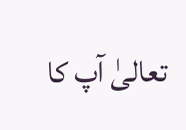تعالیٰ آپ کا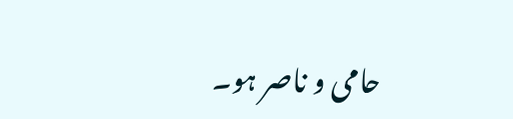حامی و ناصر ہو۔